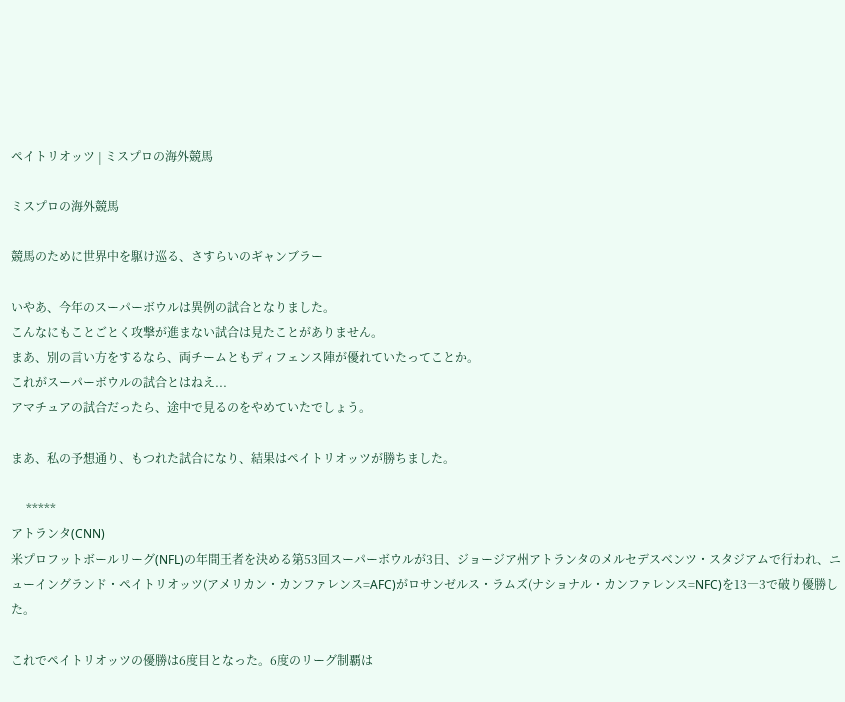ペイトリオッツ | ミスプロの海外競馬

ミスプロの海外競馬

競馬のために世界中を駆け巡る、さすらいのギャンブラー

いやあ、今年のスーパーボウルは異例の試合となりました。
こんなにもことごとく攻撃が進まない試合は見たことがありません。
まあ、別の言い方をするなら、両チームともディフェンス陣が優れていたってことか。
これがスーパーボウルの試合とはねえ...
アマチュアの試合だったら、途中で見るのをやめていたでしょう。

まあ、私の予想通り、もつれた試合になり、結果はペイトリオッツが勝ちました。

     *****
アトランタ(CNN)
米プロフットボールリーグ(NFL)の年間王者を決める第53回スーパーボウルが3日、ジョージア州アトランタのメルセデスベンツ・スタジアムで行われ、ニューイングランド・ペイトリオッツ(アメリカン・カンファレンス=AFC)がロサンゼルス・ラムズ(ナショナル・カンファレンス=NFC)を13―3で破り優勝した。

これでペイトリオッツの優勝は6度目となった。6度のリーグ制覇は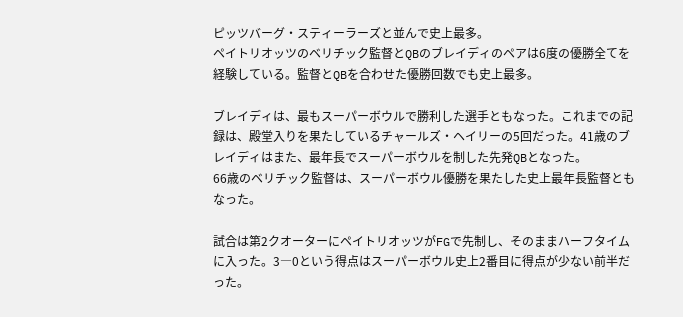ピッツバーグ・スティーラーズと並んで史上最多。
ペイトリオッツのベリチック監督とQBのブレイディのペアは6度の優勝全てを経験している。監督とQBを合わせた優勝回数でも史上最多。

ブレイディは、最もスーパーボウルで勝利した選手ともなった。これまでの記録は、殿堂入りを果たしているチャールズ・ヘイリーの5回だった。41歳のブレイディはまた、最年長でスーパーボウルを制した先発QBとなった。
66歳のベリチック監督は、スーパーボウル優勝を果たした史上最年長監督ともなった。

試合は第2クオーターにペイトリオッツがFGで先制し、そのままハーフタイムに入った。3―0という得点はスーパーボウル史上2番目に得点が少ない前半だった。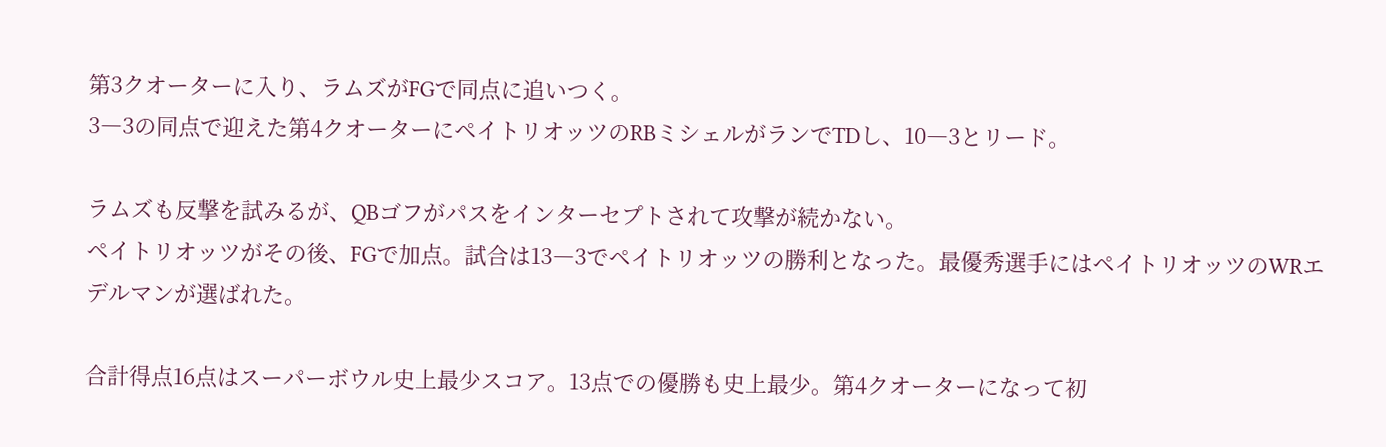第3クオーターに入り、ラムズがFGで同点に追いつく。
3―3の同点で迎えた第4クオーターにペイトリオッツのRBミシェルがランでTDし、10―3とリード。

ラムズも反撃を試みるが、QBゴフがパスをインターセプトされて攻撃が続かない。
ペイトリオッツがその後、FGで加点。試合は13―3でペイトリオッツの勝利となった。最優秀選手にはペイトリオッツのWRエデルマンが選ばれた。

合計得点16点はスーパーボウル史上最少スコア。13点での優勝も史上最少。第4クオーターになって初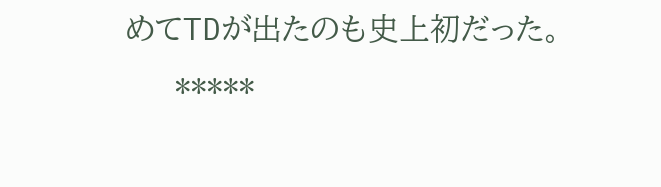めてTDが出たのも史上初だった。
     *****